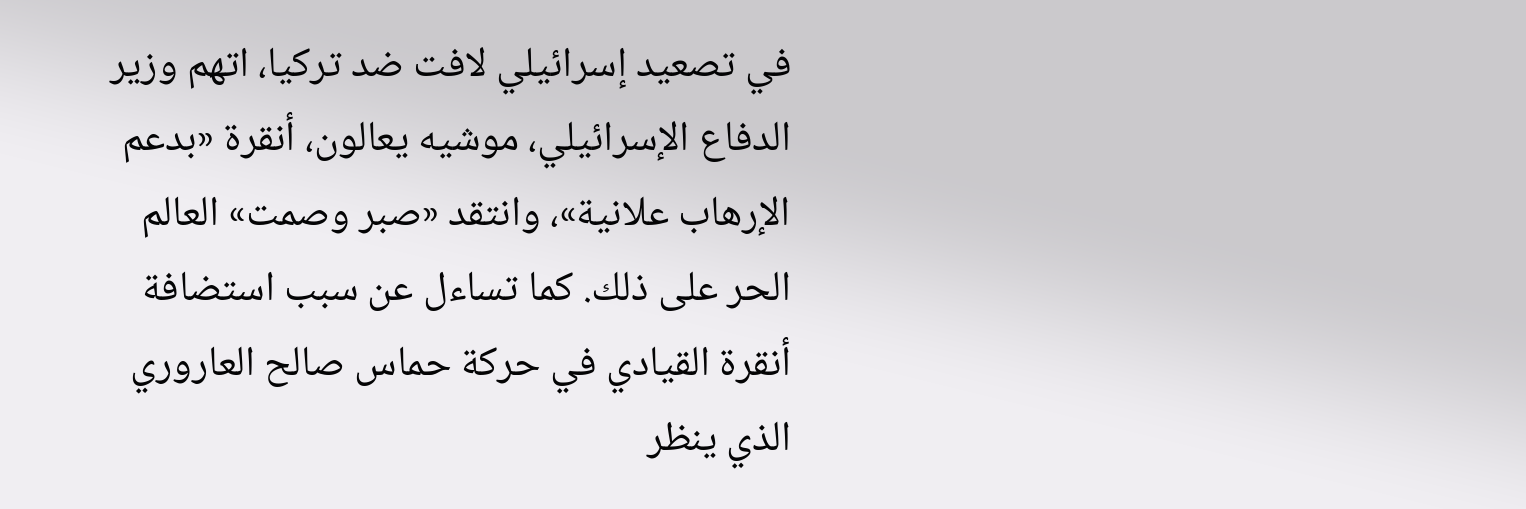في تصعيد إسرائيلي لافت ضد تركيا، اتهم وزير الدفاع الإسرائيلي، موشيه يعالون، أنقرة «بدعم الإرهاب علانية»، وانتقد «صبر وصمت» العالم الحر على ذلك. كما تساءل عن سبب استضافة أنقرة القيادي في حركة حماس صالح العاروري الذي ينظر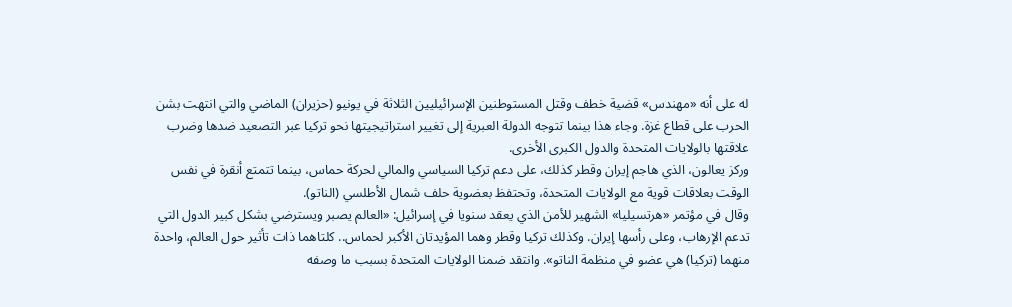له على أنه «مهندس» قضية خطف وقتل المستوطنين الإسرائيليين الثلاثة في يونيو (حزيران) الماضي والتي انتهت بشن الحرب على قطاع غزة. وجاء هذا بينما تتوجه الدولة العبرية إلى تغيير استراتيجيتها نحو تركيا عبر التصعيد ضدها وضرب علاقتها بالولايات المتحدة والدول الكبرى الأخرى.
وركز يعالون، الذي هاجم إيران وقطر كذلك، على دعم تركيا السياسي والمالي لحركة حماس، بينما تتمتع أنقرة في نفس الوقت بعلاقات قوية مع الولايات المتحدة، وتحتفظ بعضوية حلف شمال الأطلسي (الناتو).
وقال في مؤتمر «هرتسيليا» الشهير للأمن الذي يعقد سنويا في إسرائيل: «العالم يصبر ويسترضي بشكل كبير الدول التي تدعم الإرهاب، وعلى رأسها إيران. وكذلك تركيا وقطر وهما المؤيدتان الأكبر لحماس.. كلتاهما ذات تأثير حول العالم، واحدة منهما (تركيا) هي عضو في منظمة الناتو». وانتقد ضمنا الولايات المتحدة بسبب ما وصفه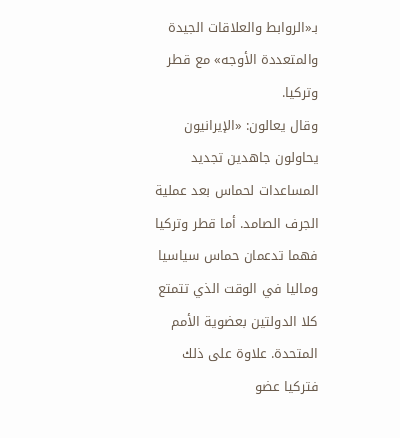بـ«الروابط والعلاقات الجيدة والمتعددة الأوجه» مع قطر وتركيا.
وقال يعالون: «الإيرانيون يحاولون جاهدين تجديد المساعدات لحماس بعد عملية الجرف الصامد. أما قطر وتركيا فهما تدعمان حماس سياسيا وماليا في الوقت الذي تتمتع كلا الدولتين بعضوية الأمم المتحدة. علاوة على ذلك فتركيا عضو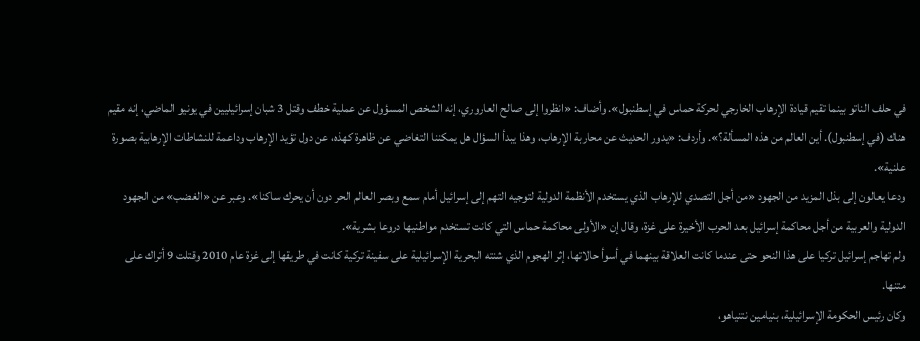في حلف الناتو بينما تقيم قيادة الإرهاب الخارجي لحركة حماس في إسطنبول». وأضاف: «انظروا إلى صالح العاروري، إنه الشخص المسؤول عن عملية خطف وقتل 3 شبان إسرائيليين في يونيو الماضي، إنه مقيم هناك (في إسطنبول). أين العالم من هذه المسألة؟». وأردف: «يدور الحديث عن محاربة الإرهاب، وهذا يبدأ السؤال هل يمكننا التغاضي عن ظاهرة كهذه، عن دول تؤيد الإرهاب وداعمة للنشاطات الإرهابية بصورة علنية».
ودعا يعالون إلى بذل المزيد من الجهود «من أجل التصدي للإرهاب الذي يستخدم الأنظمة الدولية لتوجيه التهم إلى إسرائيل أمام سمع وبصر العالم الحر دون أن يحرك ساكنا». وعبر عن «الغضب» من الجهود الدولية والعربية من أجل محاكمة إسرائيل بعد الحرب الأخيرة على غزة، وقال إن «الأولى محاكمة حماس التي كانت تستخدم مواطنيها دروعا بشرية».
ولم تهاجم إسرائيل تركيا على هذا النحو حتى عندما كانت العلاقة بينهما في أسوأ حالاتها، إثر الهجوم الذي شنته البحرية الإسرائيلية على سفينة تركية كانت في طريقها إلى غزة عام 2010 وقتلت 9 أتراك على متنها.
وكان رئيس الحكومة الإسرائيلية، بنيامين نتنياهو،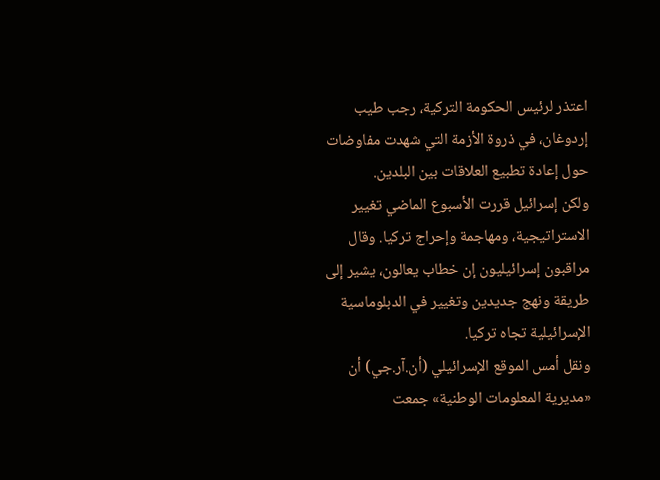اعتذر لرئيس الحكومة التركية، رجب طيب إردوغان، في ذروة الأزمة التي شهدت مفاوضات حول إعادة تطبيع العلاقات بين البلدين.
ولكن إسرائيل قررت الأسبوع الماضي تغيير الاستراتيجية، ومهاجمة وإحراج تركيا. وقال مراقبون إسرائيليون إن خطاب يعالون، يشير إلى طريقة ونهج جديدين وتغيير في الدبلوماسية الإسرائيلية تجاه تركيا.
ونقل أمس الموقع الإسرائيلي (أن.آر.جي) أن «مديرية المعلومات الوطنية» جمعت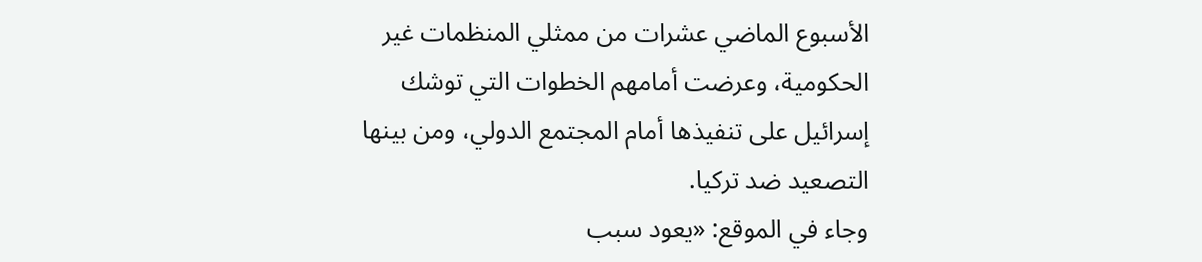الأسبوع الماضي عشرات من ممثلي المنظمات غير الحكومية، وعرضت أمامهم الخطوات التي توشك إسرائيل على تنفيذها أمام المجتمع الدولي، ومن بينها التصعيد ضد تركيا.
وجاء في الموقع: «يعود سبب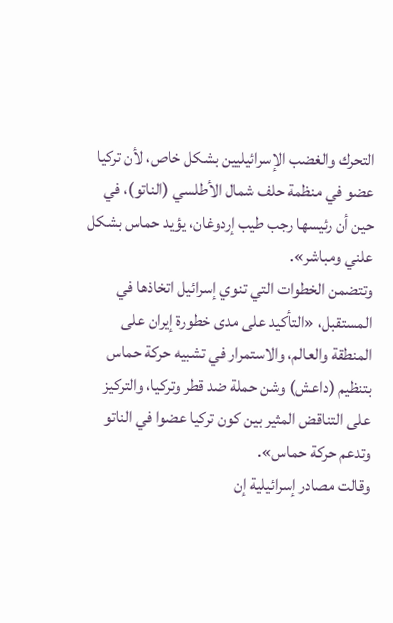التحرك والغضب الإسرائيليين بشكل خاص، لأن تركيا عضو في منظمة حلف شمال الأطلسي (الناتو)، في حين أن رئيسها رجب طيب إردوغان، يؤيد حماس بشكل علني ومباشر».
وتتضمن الخطوات التي تنوي إسرائيل اتخاذها في المستقبل، «التأكيد على مدى خطورة إيران على المنطقة والعالم، والاستمرار في تشبيه حركة حماس بتنظيم (داعش) وشن حملة ضد قطر وتركيا، والتركيز على التناقض المثير بين كون تركيا عضوا في الناتو وتدعم حركة حماس».
وقالت مصادر إسرائيلية إن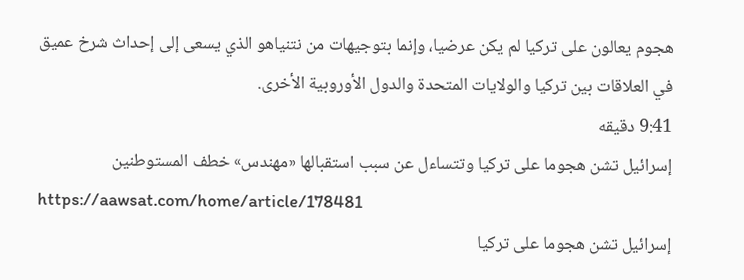هجوم يعالون على تركيا لم يكن عرضيا، وإنما بتوجيهات من نتنياهو الذي يسعى إلى إحداث شرخ عميق في العلاقات بين تركيا والولايات المتحدة والدول الأوروبية الأخرى.
9:41 دقيقه
إسرائيل تشن هجوما على تركيا وتتساءل عن سبب استقبالها «مهندس» خطف المستوطنين
https://aawsat.com/home/article/178481
إسرائيل تشن هجوما على تركيا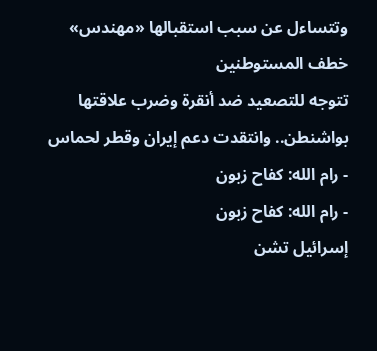وتتساءل عن سبب استقبالها «مهندس» خطف المستوطنين
تتوجه للتصعيد ضد أنقرة وضرب علاقتها بواشنطن.. وانتقدت دعم إيران وقطر لحماس
- رام الله: كفاح زبون
- رام الله: كفاح زبون
إسرائيل تشن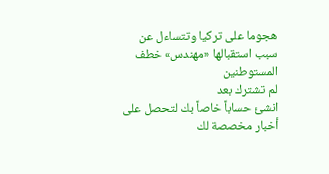هجوما على تركيا وتتساءل عن سبب استقبالها «مهندس» خطف المستوطنين
لم تشترك بعد
انشئ حساباً خاصاً بك لتحصل على أخبار مخصصة لك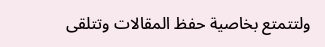ولتتمتع بخاصية حفظ المقالات وتتلقى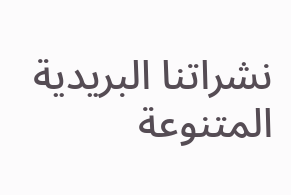نشراتنا البريدية المتنوعة